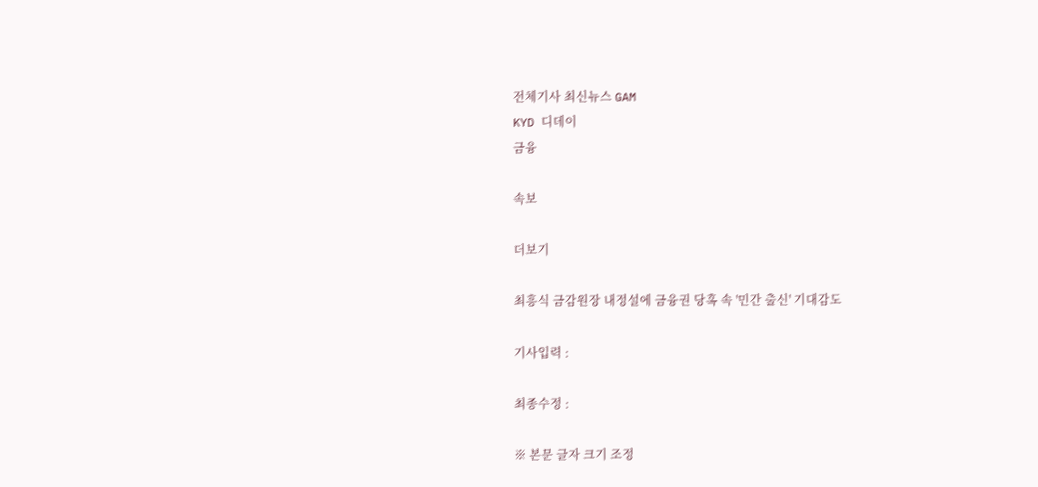전체기사 최신뉴스 GAM
KYD 디데이
금융

속보

더보기

최흥식 금감원장 내정설에 금융권 당혹 속 '민간 출신' 기대감도

기사입력 :

최종수정 :

※ 본문 글자 크기 조정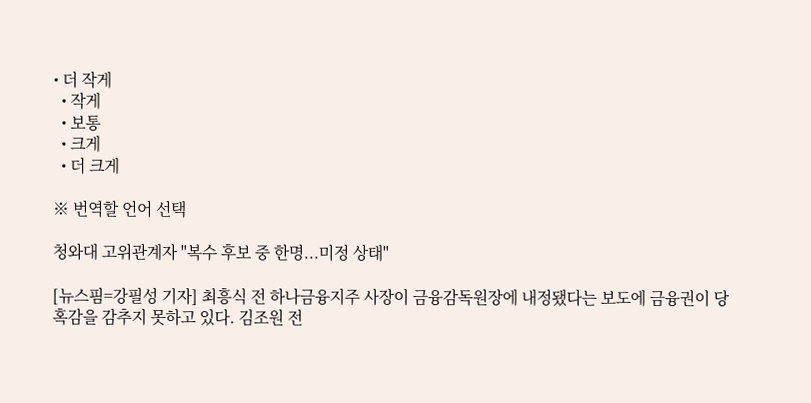• 더 작게
  • 작게
  • 보통
  • 크게
  • 더 크게

※ 번역할 언어 선택

청와대 고위관계자 "복수 후보 중 한명...미정 상태"

[뉴스핌=강필성 기자] 최흥식 전 하나금융지주 사장이 금융감독원장에 내정됐다는 보도에 금융권이 당혹감을 감추지 못하고 있다. 김조원 전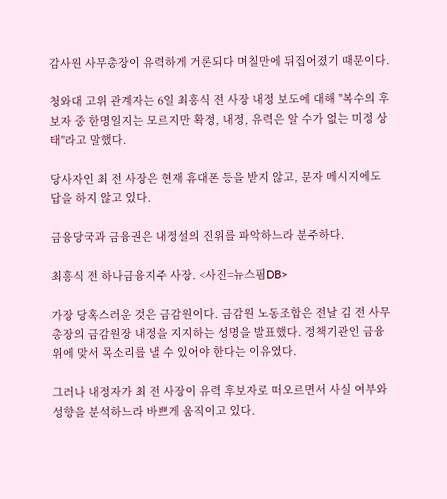감사원 사무총장이 유력하게 거론되다 며칠만에 뒤집어졌기 때문이다.

청와대 고위 관계자는 6일 최흥식 전 사장 내정 보도에 대해 "복수의 후보자 중 한명일지는 모르지만 확정, 내정, 유력은 알 수가 없는 미정 상태"라고 말했다.

당사자인 최 전 사장은 현재 휴대폰 등을 받지 않고, 문자 메시지에도 답을 하지 않고 있다.

금융당국과 금융권은 내정설의 진위를 파악하느라 분주하다.

최흥식 전 하나금융지주 사장. <사진=뉴스핌DB>

가장 당혹스러운 것은 금감원이다. 금감원 노동조합은 전날 김 전 사무총장의 금감원장 내정을 지지하는 성명을 발표했다. 정책기관인 금융위에 맞서 목소리를 낼 수 있어야 한다는 이유였다.

그러나 내정자가 최 전 사장이 유력 후보자로 떠오르면서 사실 여부와 성향을 분석하느라 바쁘게 움직이고 있다.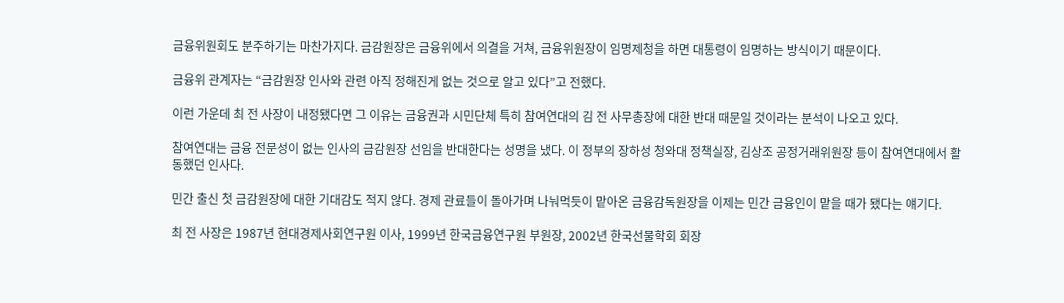금융위원회도 분주하기는 마찬가지다. 금감원장은 금융위에서 의결을 거쳐, 금융위원장이 임명제청을 하면 대통령이 임명하는 방식이기 때문이다.

금융위 관계자는 “금감원장 인사와 관련 아직 정해진게 없는 것으로 알고 있다”고 전했다.

이런 가운데 최 전 사장이 내정됐다면 그 이유는 금융권과 시민단체 특히 참여연대의 김 전 사무총장에 대한 반대 때문일 것이라는 분석이 나오고 있다.

참여연대는 금융 전문성이 없는 인사의 금감원장 선임을 반대한다는 성명을 냈다. 이 정부의 장하성 청와대 정책실장, 김상조 공정거래위원장 등이 참여연대에서 활동했던 인사다.

민간 출신 첫 금감원장에 대한 기대감도 적지 않다. 경제 관료들이 돌아가며 나눠먹듯이 맡아온 금융감독원장을 이제는 민간 금융인이 맡을 때가 됐다는 얘기다.

최 전 사장은 1987년 현대경제사회연구원 이사, 1999년 한국금융연구원 부원장, 2002년 한국선물학회 회장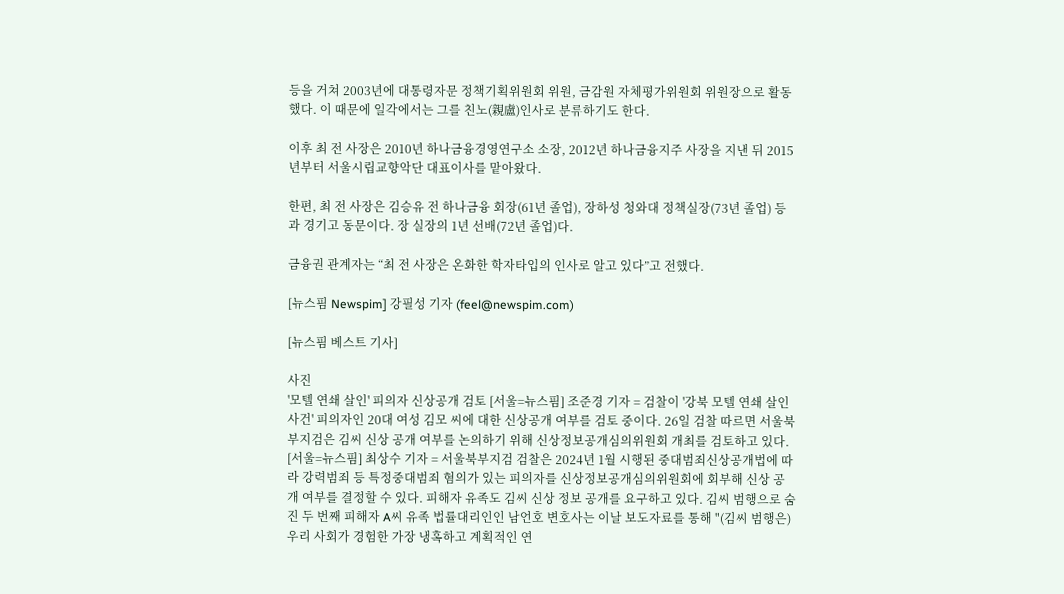등을 거쳐 2003년에 대통령자문 정책기획위원회 위원, 금감원 자체평가위원회 위원장으로 활동했다. 이 때문에 일각에서는 그를 친노(親盧)인사로 분류하기도 한다.

이후 최 전 사장은 2010년 하나금융경영연구소 소장, 2012년 하나금융지주 사장을 지낸 뒤 2015년부터 서울시립교향악단 대표이사를 맡아왔다.

한편, 최 전 사장은 김승유 전 하나금융 회장(61년 졸업), 장하성 청와대 정책실장(73년 졸업) 등과 경기고 동문이다. 장 실장의 1년 선배(72년 졸업)다.

금융권 관계자는 “최 전 사장은 온화한 학자타입의 인사로 알고 있다”고 전했다.

[뉴스핌 Newspim] 강필성 기자 (feel@newspim.com)

[뉴스핌 베스트 기사]

사진
'모텔 연쇄 살인' 피의자 신상공개 검토 [서울=뉴스핌] 조준경 기자 = 검찰이 '강북 모텔 연쇄 살인 사건' 피의자인 20대 여성 김모 씨에 대한 신상공개 여부를 검토 중이다. 26일 검찰 따르면 서울북부지검은 김씨 신상 공개 여부를 논의하기 위해 신상정보공개심의위원회 개최를 검토하고 있다. [서울=뉴스핌] 최상수 기자 = 서울북부지검 검찰은 2024년 1월 시행된 중대범죄신상공개법에 따라 강력범죄 등 특정중대범죄 혐의가 있는 피의자를 신상정보공개심의위원회에 회부해 신상 공개 여부를 결정할 수 있다. 피해자 유족도 김씨 신상 정보 공개를 요구하고 있다. 김씨 범행으로 숨진 두 번째 피해자 A씨 유족 법률대리인인 남언호 변호사는 이날 보도자료를 통해 "(김씨 범행은) 우리 사회가 경험한 가장 냉혹하고 계획적인 연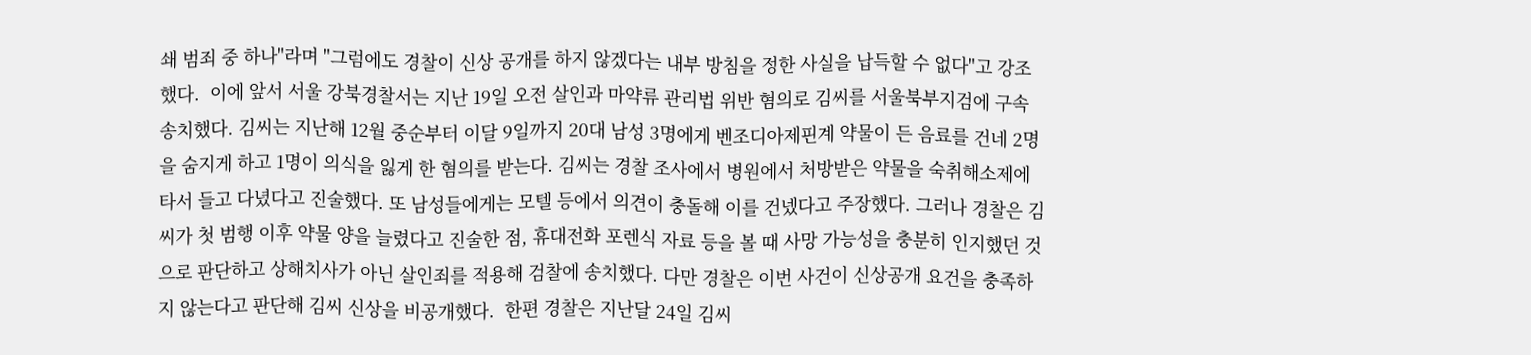쇄 범죄 중 하나"라며 "그럼에도 경찰이 신상 공개를 하지 않겠다는 내부 방침을 정한 사실을 납득할 수 없다"고 강조했다.  이에 앞서 서울 강북경찰서는 지난 19일 오전 살인과 마약류 관리법 위반 혐의로 김씨를 서울북부지검에 구속 송치했다. 김씨는 지난해 12월 중순부터 이달 9일까지 20대 남성 3명에게 벤조디아제핀계 약물이 든 음료를 건네 2명을 숨지게 하고 1명이 의식을 잃게 한 혐의를 받는다. 김씨는 경찰 조사에서 병원에서 처방받은 약물을 숙취해소제에 타서 들고 다녔다고 진술했다. 또 남성들에게는 모텔 등에서 의견이 충돌해 이를 건넸다고 주장했다. 그러나 경찰은 김씨가 첫 범행 이후 약물 양을 늘렸다고 진술한 점, 휴대전화 포렌식 자료 등을 볼 때 사망 가능성을 충분히 인지했던 것으로 판단하고 상해치사가 아닌 살인죄를 적용해 검찰에 송치했다. 다만 경찰은 이번 사건이 신상공개 요건을 충족하지 않는다고 판단해 김씨 신상을 비공개했다.  한편 경찰은 지난달 24일 김씨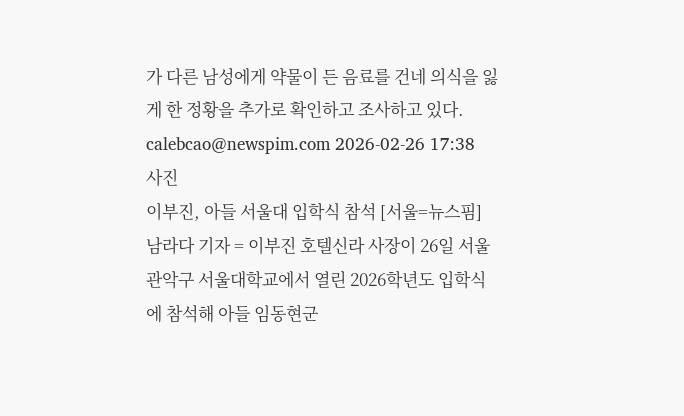가 다른 남성에게 약물이 든 음료를 건네 의식을 잃게 한 정황을 추가로 확인하고 조사하고 있다. calebcao@newspim.com 2026-02-26 17:38
사진
이부진, 아들 서울대 입학식 참석 [서울=뉴스핌] 남라다 기자 = 이부진 호텔신라 사장이 26일 서울 관악구 서울대학교에서 열린 2026학년도 입학식에 참석해 아들 임동현군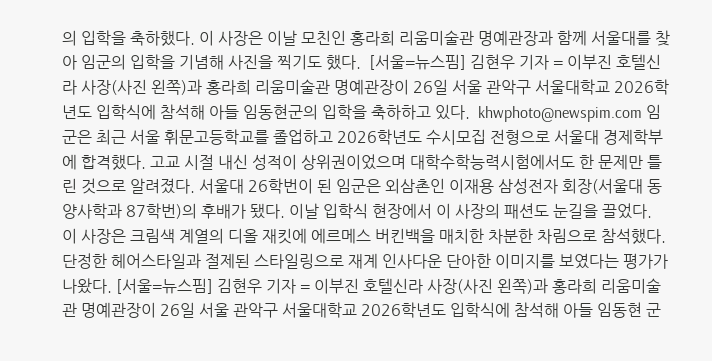의 입학을 축하했다. 이 사장은 이날 모친인 홍라희 리움미술관 명예관장과 함께 서울대를 찾아 임군의 입학을 기념해 사진을 찍기도 했다.  [서울=뉴스핌] 김현우 기자 = 이부진 호텔신라 사장(사진 왼쪽)과 홍라희 리움미술관 명예관장이 26일 서울 관악구 서울대학교 2026학년도 입학식에 참석해 아들 임동현군의 입학을 축하하고 있다.  khwphoto@newspim.com 임군은 최근 서울 휘문고등학교를 졸업하고 2026학년도 수시모집 전형으로 서울대 경제학부에 합격했다. 고교 시절 내신 성적이 상위권이었으며 대학수학능력시험에서도 한 문제만 틀린 것으로 알려졌다. 서울대 26학번이 된 임군은 외삼촌인 이재용 삼성전자 회장(서울대 동양사학과 87학번)의 후배가 됐다. 이날 입학식 현장에서 이 사장의 패션도 눈길을 끌었다. 이 사장은 크림색 계열의 디올 재킷에 에르메스 버킨백을 매치한 차분한 차림으로 참석했다. 단정한 헤어스타일과 절제된 스타일링으로 재계 인사다운 단아한 이미지를 보였다는 평가가 나왔다. [서울=뉴스핌] 김현우 기자 = 이부진 호텔신라 사장(사진 왼쪽)과 홍라희 리움미술관 명예관장이 26일 서울 관악구 서울대학교 2026학년도 입학식에 참석해 아들 임동현 군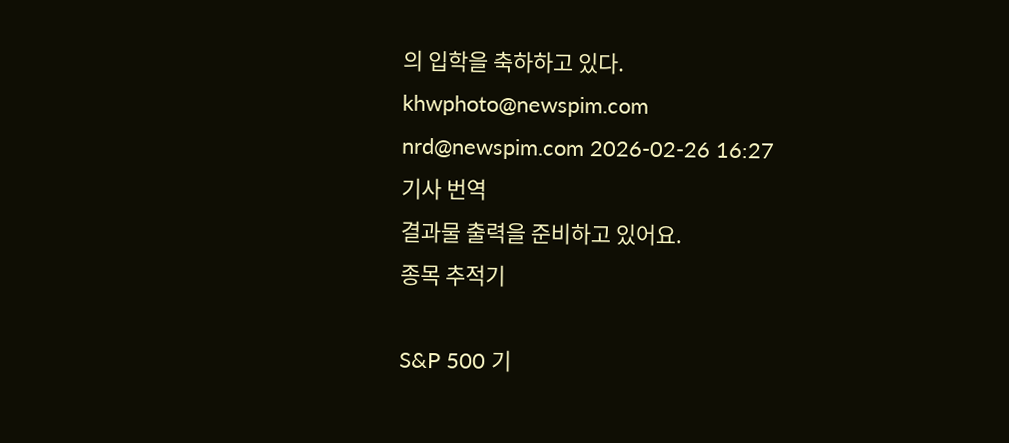의 입학을 축하하고 있다. khwphoto@newspim.com nrd@newspim.com 2026-02-26 16:27
기사 번역
결과물 출력을 준비하고 있어요.
종목 추적기

S&P 500 기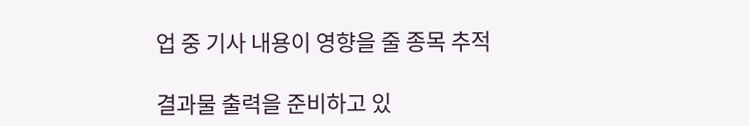업 중 기사 내용이 영향을 줄 종목 추적

결과물 출력을 준비하고 있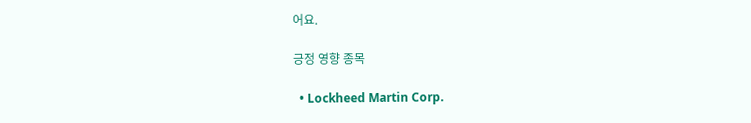어요.

긍정 영향 종목

  • Lockheed Martin Corp.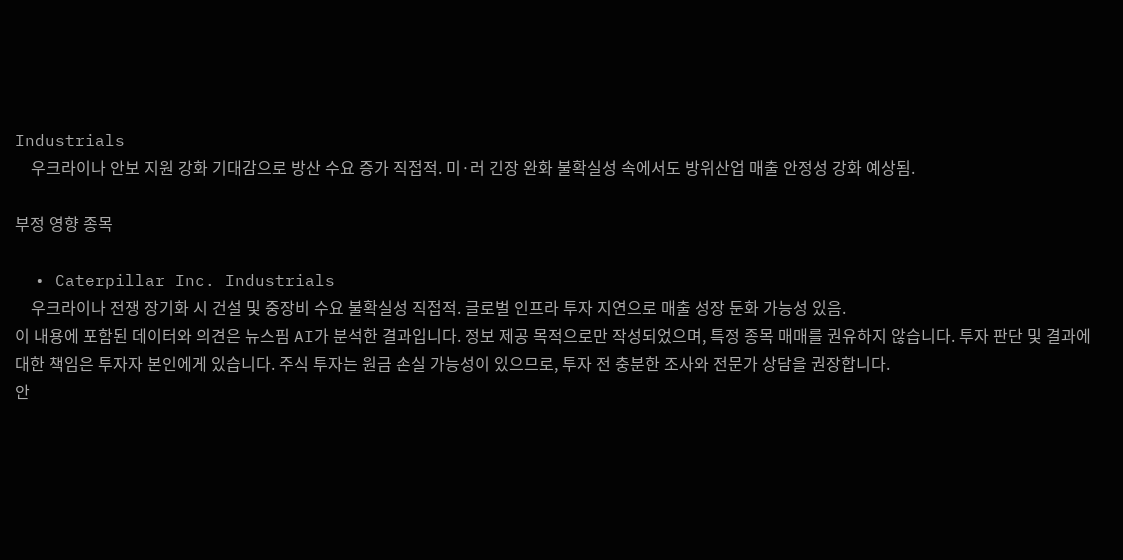Industrials
    우크라이나 안보 지원 강화 기대감으로 방산 수요 증가 직접적. 미·러 긴장 완화 불확실성 속에서도 방위산업 매출 안정성 강화 예상됨.

부정 영향 종목

  • Caterpillar Inc. Industrials
    우크라이나 전쟁 장기화 시 건설 및 중장비 수요 불확실성 직접적. 글로벌 인프라 투자 지연으로 매출 성장 둔화 가능성 있음.
이 내용에 포함된 데이터와 의견은 뉴스핌 AI가 분석한 결과입니다. 정보 제공 목적으로만 작성되었으며, 특정 종목 매매를 권유하지 않습니다. 투자 판단 및 결과에 대한 책임은 투자자 본인에게 있습니다. 주식 투자는 원금 손실 가능성이 있으므로, 투자 전 충분한 조사와 전문가 상담을 권장합니다.
안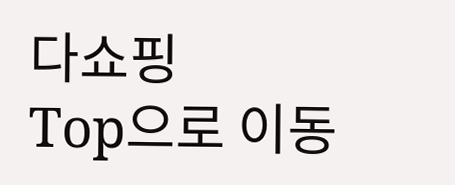다쇼핑
Top으로 이동